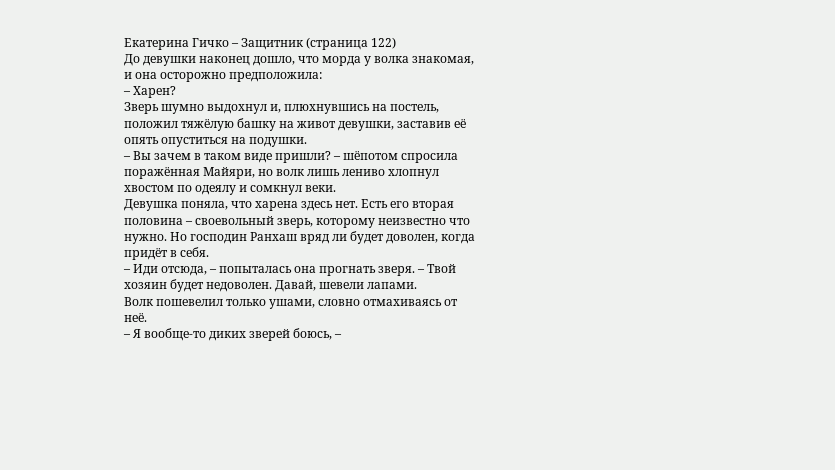Екатерина Гичко – Защитник (страница 122)
До девушки наконец дошло, что морда у волка знакомая, и она осторожно предположила:
– Харен?
Зверь шумно выдохнул и, плюхнувшись на постель, положил тяжёлую башку на живот девушки, заставив её опять опуститься на подушки.
– Вы зачем в таком виде пришли? – шёпотом спросила поражённая Майяри, но волк лишь лениво хлопнул хвостом по одеялу и сомкнул веки.
Девушка поняла, что харена здесь нет. Есть его вторая половина – своевольный зверь, которому неизвестно что нужно. Но господин Ранхаш вряд ли будет доволен, когда придёт в себя.
– Иди отсюда, – попыталась она прогнать зверя. – Твой хозяин будет недоволен. Давай, шевели лапами.
Волк пошевелил только ушами, словно отмахиваясь от неё.
– Я вообще-то диких зверей боюсь, –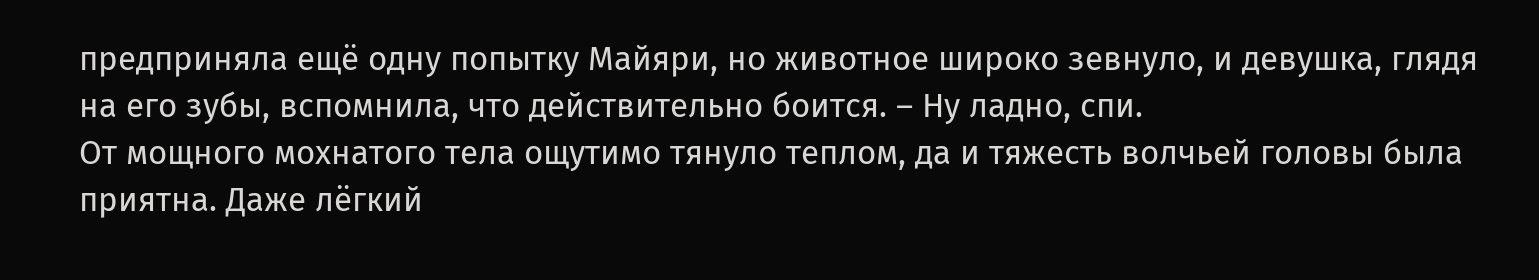предприняла ещё одну попытку Майяри, но животное широко зевнуло, и девушка, глядя на его зубы, вспомнила, что действительно боится. – Ну ладно, спи.
От мощного мохнатого тела ощутимо тянуло теплом, да и тяжесть волчьей головы была приятна. Даже лёгкий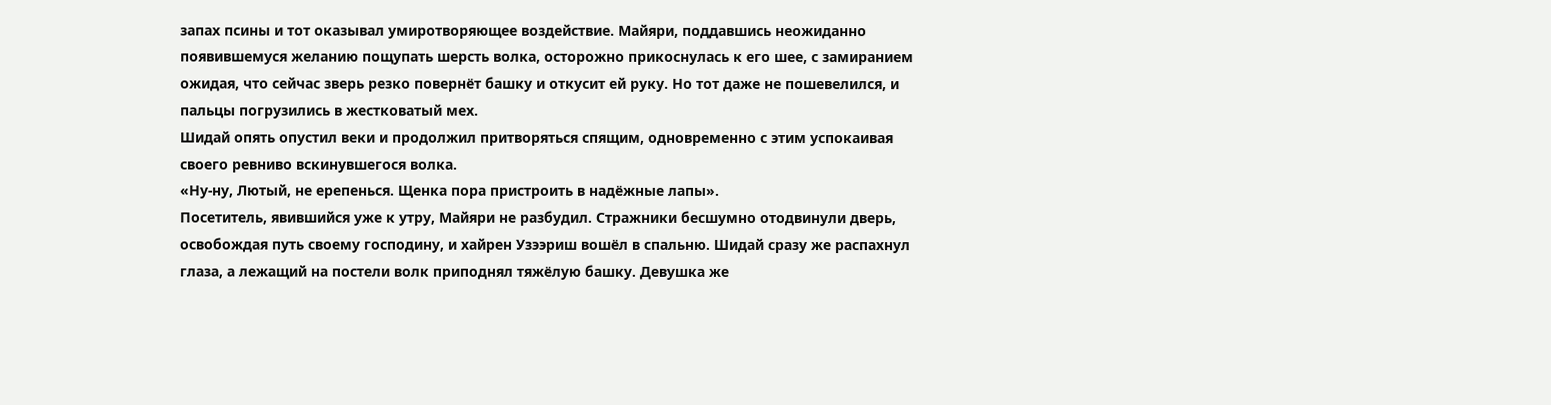запах псины и тот оказывал умиротворяющее воздействие. Майяри, поддавшись неожиданно появившемуся желанию пощупать шерсть волка, осторожно прикоснулась к его шее, с замиранием ожидая, что сейчас зверь резко повернёт башку и откусит ей руку. Но тот даже не пошевелился, и пальцы погрузились в жестковатый мех.
Шидай опять опустил веки и продолжил притворяться спящим, одновременно с этим успокаивая своего ревниво вскинувшегося волка.
«Ну-ну, Лютый, не ерепенься. Щенка пора пристроить в надёжные лапы».
Посетитель, явившийся уже к утру, Майяри не разбудил. Стражники бесшумно отодвинули дверь, освобождая путь своему господину, и хайрен Узээриш вошёл в спальню. Шидай сразу же распахнул глаза, а лежащий на постели волк приподнял тяжёлую башку. Девушка же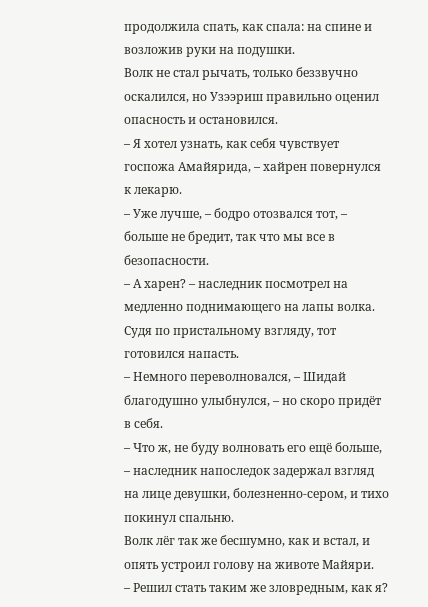продолжила спать, как спала: на спине и возложив руки на подушки.
Волк не стал рычать, только беззвучно оскалился, но Узээриш правильно оценил опасность и остановился.
– Я хотел узнать, как себя чувствует госпожа Амайярида, – хайрен повернулся к лекарю.
– Уже лучше, – бодро отозвался тот, – больше не бредит, так что мы все в безопасности.
– А харен? – наследник посмотрел на медленно поднимающего на лапы волка. Судя по пристальному взгляду, тот готовился напасть.
– Немного переволновался, – Шидай благодушно улыбнулся, – но скоро придёт в себя.
– Что ж, не буду волновать его ещё больше, – наследник напоследок задержал взгляд на лице девушки, болезненно-сером, и тихо покинул спальню.
Волк лёг так же бесшумно, как и встал, и опять устроил голову на животе Майяри.
– Решил стать таким же зловредным, как я?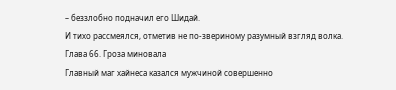– беззлобно подначил его Шидай.
И тихо рассмеялся, отметив не по-звериному разумный взгляд волка.
Глава 66. Гроза миновала
Главный маг хайнеса казался мужчиной совершенно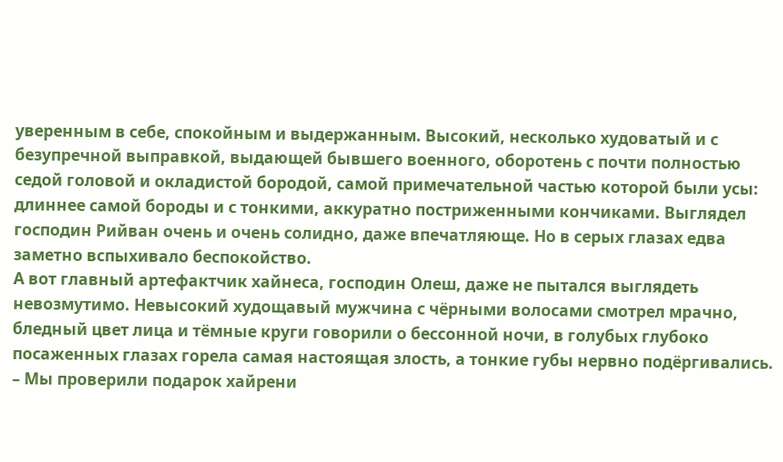уверенным в себе, спокойным и выдержанным. Высокий, несколько худоватый и с безупречной выправкой, выдающей бывшего военного, оборотень с почти полностью седой головой и окладистой бородой, самой примечательной частью которой были усы: длиннее самой бороды и с тонкими, аккуратно постриженными кончиками. Выглядел господин Рийван очень и очень солидно, даже впечатляюще. Но в серых глазах едва заметно вспыхивало беспокойство.
А вот главный артефактчик хайнеса, господин Олеш, даже не пытался выглядеть невозмутимо. Невысокий худощавый мужчина с чёрными волосами смотрел мрачно, бледный цвет лица и тёмные круги говорили о бессонной ночи, в голубых глубоко посаженных глазах горела самая настоящая злость, а тонкие губы нервно подёргивались.
– Мы проверили подарок хайрени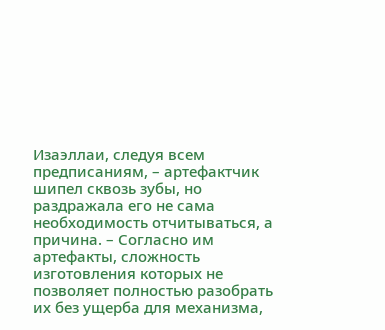Изаэллаи, следуя всем предписаниям, – артефактчик шипел сквозь зубы, но раздражала его не сама необходимость отчитываться, а причина. – Согласно им артефакты, сложность изготовления которых не позволяет полностью разобрать их без ущерба для механизма,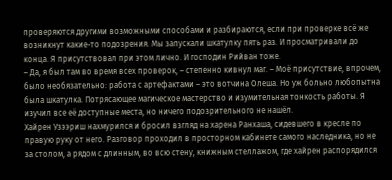проверяются другими возможными способами и разбираются, если при проверке всё же возникнут какие-то подозрения. Мы запускали шкатулку пять раз. И просматривали до конца. Я присутствовал при этом лично. И господин Рийван тоже.
– Да, я был там во время всех проверок, – степенно кивнул маг. – Моё присутствие, впрочем, было необязательно: работа с артефактами – это вотчина Олеша. Но уж больно любопытна была шкатулка. Потрясающее магическое мастерство и изумительная тонкость работы. Я изучил все её доступные места, но ничего подозрительного не нашёл.
Хайрен Узээриш нахмурился и бросил взгляд на харена Ранхаша, сидевшего в кресле по правую руку от него. Разговор проходил в просторном кабинете самого наследника, но не за столом, а рядом с длинным, во всю стену, книжным стеллажом, где хайрен распорядился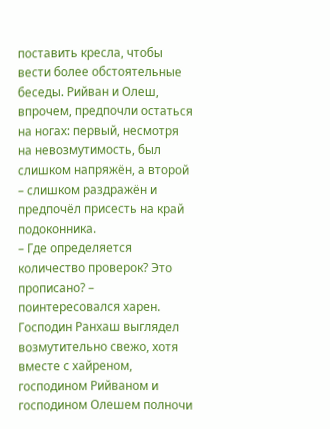поставить кресла, чтобы вести более обстоятельные беседы. Рийван и Олеш, впрочем, предпочли остаться на ногах: первый, несмотря на невозмутимость, был слишком напряжён, а второй – слишком раздражён и предпочёл присесть на край подоконника.
– Где определяется количество проверок? Это прописано? – поинтересовался харен.
Господин Ранхаш выглядел возмутительно свежо, хотя вместе с хайреном, господином Рийваном и господином Олешем полночи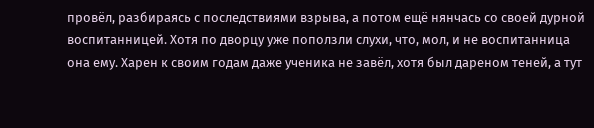провёл, разбираясь с последствиями взрыва, а потом ещё нянчась со своей дурной воспитанницей. Хотя по дворцу уже поползли слухи, что, мол, и не воспитанница она ему. Харен к своим годам даже ученика не завёл, хотя был дареном теней, а тут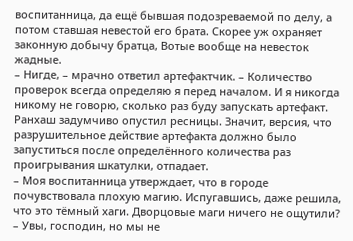воспитанница, да ещё бывшая подозреваемой по делу, а потом ставшая невестой его брата. Скорее уж охраняет законную добычу братца, Вотые вообще на невесток жадные.
– Нигде, – мрачно ответил артефактчик. – Количество проверок всегда определяю я перед началом. И я никогда никому не говорю, сколько раз буду запускать артефакт.
Ранхаш задумчиво опустил ресницы. Значит, версия, что разрушительное действие артефакта должно было запуститься после определённого количества раз проигрывания шкатулки, отпадает.
– Моя воспитанница утверждает, что в городе почувствовала плохую магию. Испугавшись, даже решила, что это тёмный хаги. Дворцовые маги ничего не ощутили?
– Увы, господин, но мы не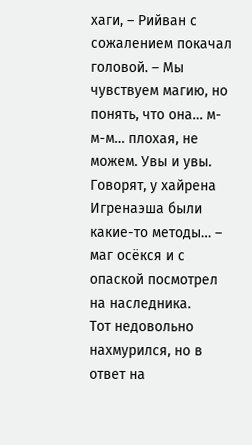хаги, – Рийван с сожалением покачал головой. – Мы чувствуем магию, но понять, что она… м-м-м… плохая, не можем. Увы и увы. Говорят, у хайрена Игренаэша были какие-то методы… – маг осёкся и с опаской посмотрел на наследника.
Тот недовольно нахмурился, но в ответ на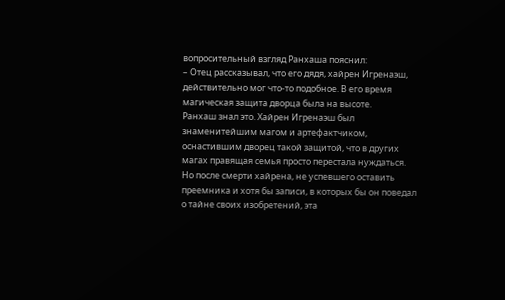вопросительный взгляд Ранхаша пояснил:
– Отец рассказывал, что его дядя, хайрен Игренаэш, действительно мог что-то подобное. В его время магическая защита дворца была на высоте.
Ранхаш знал это. Хайрен Игренаэш был знаменитейшим магом и артефактчиком, оснастившим дворец такой защитой, что в других магах правящая семья просто перестала нуждаться. Но после смерти хайрена, не успевшего оставить преемника и хотя бы записи, в которых бы он поведал о тайне своих изобретений, эта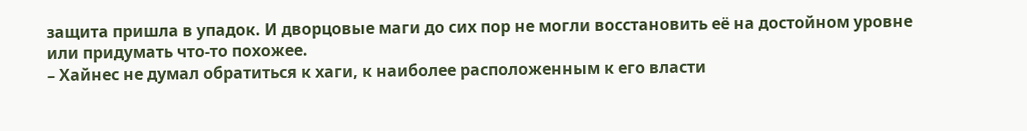защита пришла в упадок. И дворцовые маги до сих пор не могли восстановить её на достойном уровне или придумать что-то похожее.
– Хайнес не думал обратиться к хаги, к наиболее расположенным к его власти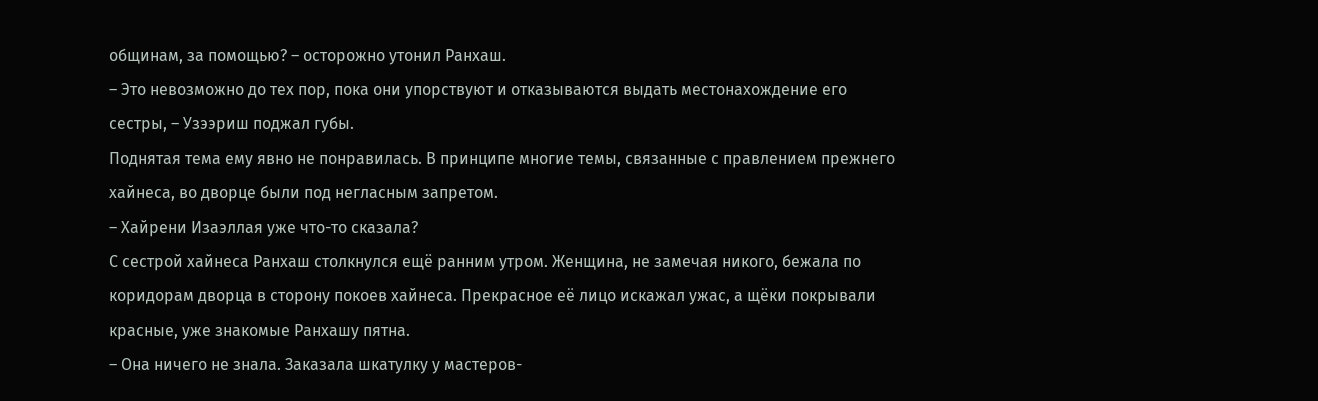общинам, за помощью? – осторожно утонил Ранхаш.
– Это невозможно до тех пор, пока они упорствуют и отказываются выдать местонахождение его сестры, – Узээриш поджал губы.
Поднятая тема ему явно не понравилась. В принципе многие темы, связанные с правлением прежнего хайнеса, во дворце были под негласным запретом.
– Хайрени Изаэллая уже что-то сказала?
С сестрой хайнеса Ранхаш столкнулся ещё ранним утром. Женщина, не замечая никого, бежала по коридорам дворца в сторону покоев хайнеса. Прекрасное её лицо искажал ужас, а щёки покрывали красные, уже знакомые Ранхашу пятна.
– Она ничего не знала. Заказала шкатулку у мастеров-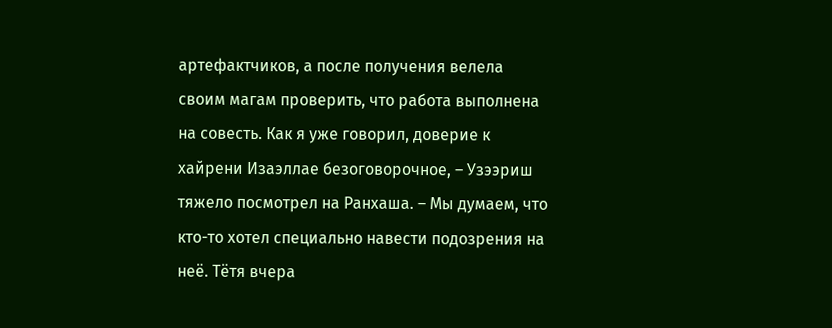артефактчиков, а после получения велела своим магам проверить, что работа выполнена на совесть. Как я уже говорил, доверие к хайрени Изаэллае безоговорочное, – Узээриш тяжело посмотрел на Ранхаша. – Мы думаем, что кто-то хотел специально навести подозрения на неё. Тётя вчера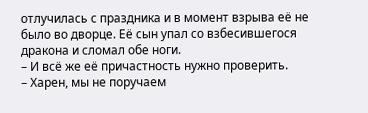отлучилась с праздника и в момент взрыва её не было во дворце. Её сын упал со взбесившегося дракона и сломал обе ноги.
– И всё же её причастность нужно проверить.
– Харен, мы не поручаем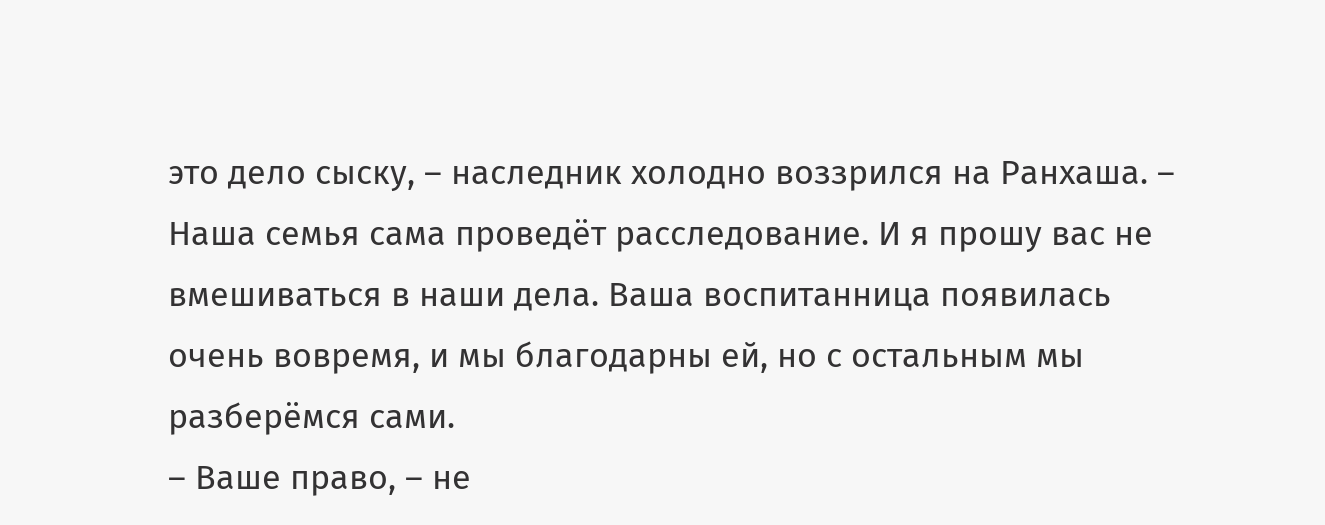это дело сыску, – наследник холодно воззрился на Ранхаша. – Наша семья сама проведёт расследование. И я прошу вас не вмешиваться в наши дела. Ваша воспитанница появилась очень вовремя, и мы благодарны ей, но с остальным мы разберёмся сами.
– Ваше право, – не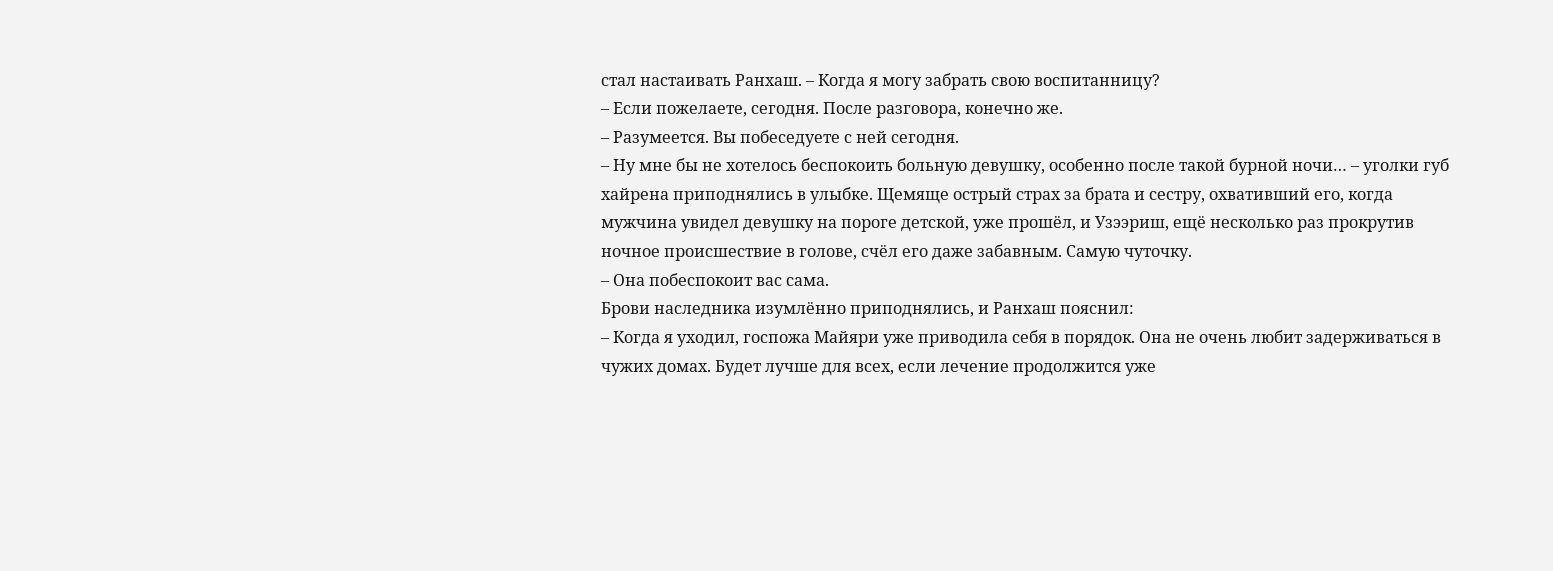стал настаивать Ранхаш. – Когда я могу забрать свою воспитанницу?
– Если пожелаете, сегодня. После разговора, конечно же.
– Разумеется. Вы побеседуете с ней сегодня.
– Ну мне бы не хотелось беспокоить больную девушку, особенно после такой бурной ночи… – уголки губ хайрена приподнялись в улыбке. Щемяще острый страх за брата и сестру, охвативший его, когда мужчина увидел девушку на пороге детской, уже прошёл, и Узээриш, ещё несколько раз прокрутив ночное происшествие в голове, счёл его даже забавным. Самую чуточку.
– Она побеспокоит вас сама.
Брови наследника изумлённо приподнялись, и Ранхаш пояснил:
– Когда я уходил, госпожа Майяри уже приводила себя в порядок. Она не очень любит задерживаться в чужих домах. Будет лучше для всех, если лечение продолжится уже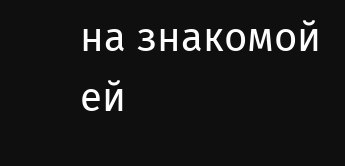на знакомой ей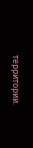территории.